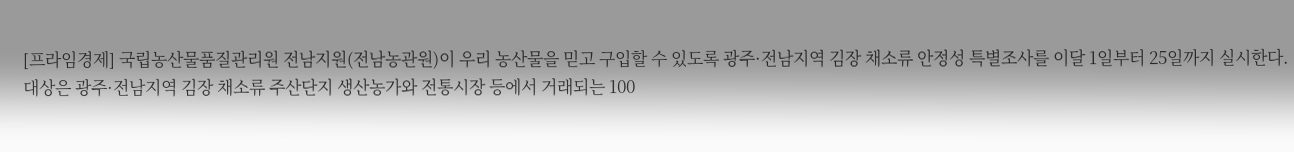[프라임경제] 국립농산물품질관리원 전남지원(전남농관원)이 우리 농산물을 믿고 구입할 수 있도록 광주·전남지역 김장 채소류 안정성 특별조사를 이달 1일부터 25일까지 실시한다.
대상은 광주·전남지역 김장 채소류 주산단지 생산농가와 전통시장 등에서 거래되는 100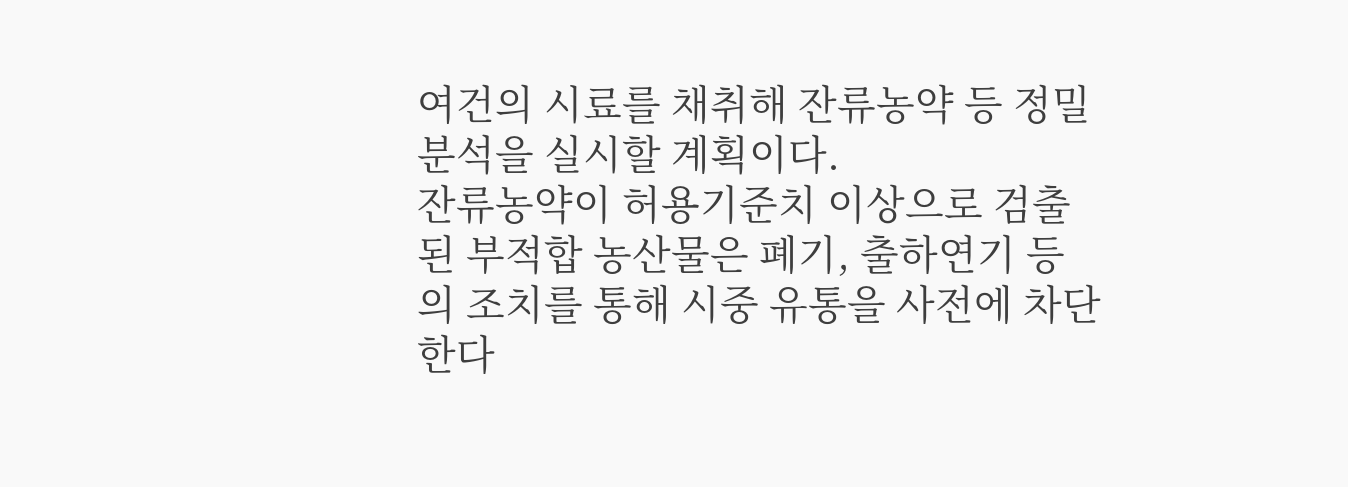여건의 시료를 채취해 잔류농약 등 정밀 분석을 실시할 계획이다.
잔류농약이 허용기준치 이상으로 검출된 부적합 농산물은 폐기, 출하연기 등의 조치를 통해 시중 유통을 사전에 차단한다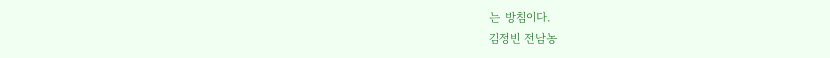는 방침이다.
김정빈 전남농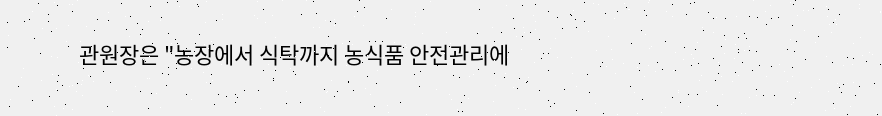관원장은 "농장에서 식탁까지 농식품 안전관리에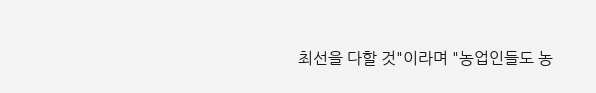최선을 다할 것"이라며 "농업인들도 농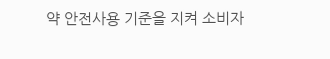약 안전사용 기준을 지켜 소비자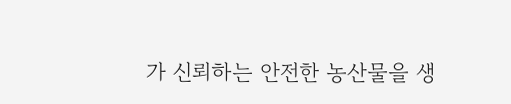가 신뢰하는 안전한 농산물을 생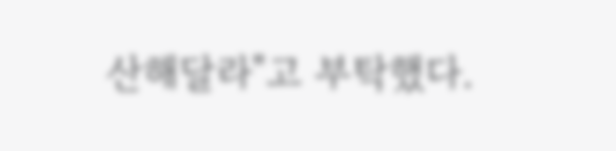산해달라"고 부탁했다.